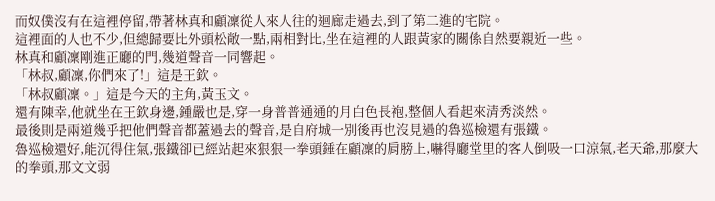而奴僕沒有在這裡停留,帶著林真和顧凜從人來人往的迴廊走過去,到了第二進的宅院。
這裡面的人也不少,但總歸要比外頭松敞一點,兩相對比,坐在這裡的人跟黃家的關係自然要親近一些。
林真和顧凜剛進正廳的門,幾道聲音一同響起。
「林叔,顧凜,你們來了!」這是王欽。
「林叔顧凜。」這是今天的主角,黃玉文。
還有陳幸,他就坐在王欽身邊,鍾嚴也是,穿一身普普通通的月白色長袍,整個人看起來清秀淡然。
最後則是兩道幾乎把他們聲音都蓋過去的聲音,是自府城一別後再也沒見過的魯巡檢還有張鐵。
魯巡檢還好,能沉得住氣,張鐵卻已經站起來狠狠一拳頭錘在顧凜的肩膀上,嚇得廳堂里的客人倒吸一口涼氣,老天爺,那麼大的拳頭,那文文弱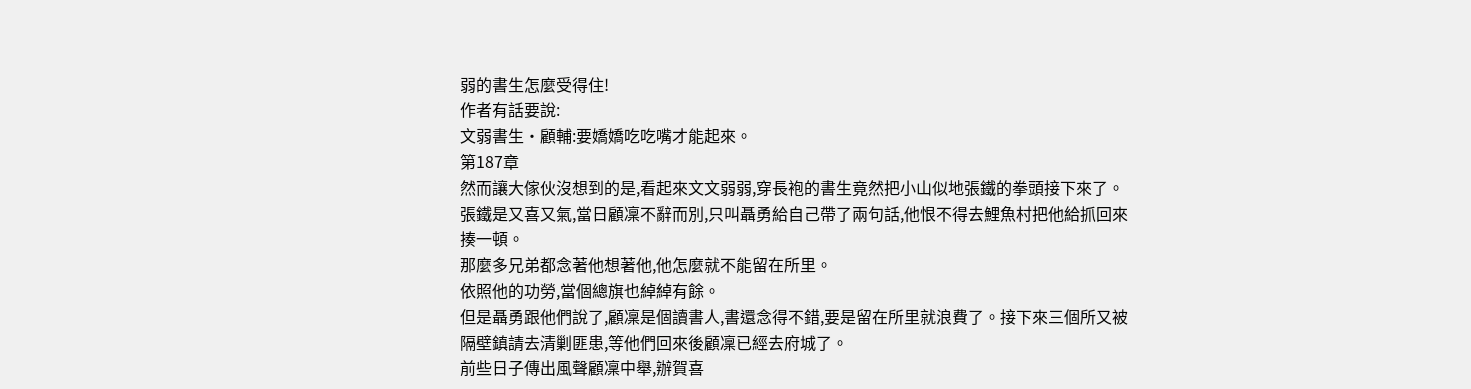弱的書生怎麼受得住!
作者有話要說:
文弱書生·顧輔:要嬌嬌吃吃嘴才能起來。
第187章
然而讓大傢伙沒想到的是,看起來文文弱弱,穿長袍的書生竟然把小山似地張鐵的拳頭接下來了。
張鐵是又喜又氣,當日顧凜不辭而別,只叫聶勇給自己帶了兩句話,他恨不得去鯉魚村把他給抓回來揍一頓。
那麼多兄弟都念著他想著他,他怎麼就不能留在所里。
依照他的功勞,當個總旗也綽綽有餘。
但是聶勇跟他們說了,顧凜是個讀書人,書還念得不錯,要是留在所里就浪費了。接下來三個所又被隔壁鎮請去清剿匪患,等他們回來後顧凜已經去府城了。
前些日子傳出風聲顧凜中舉,辦賀喜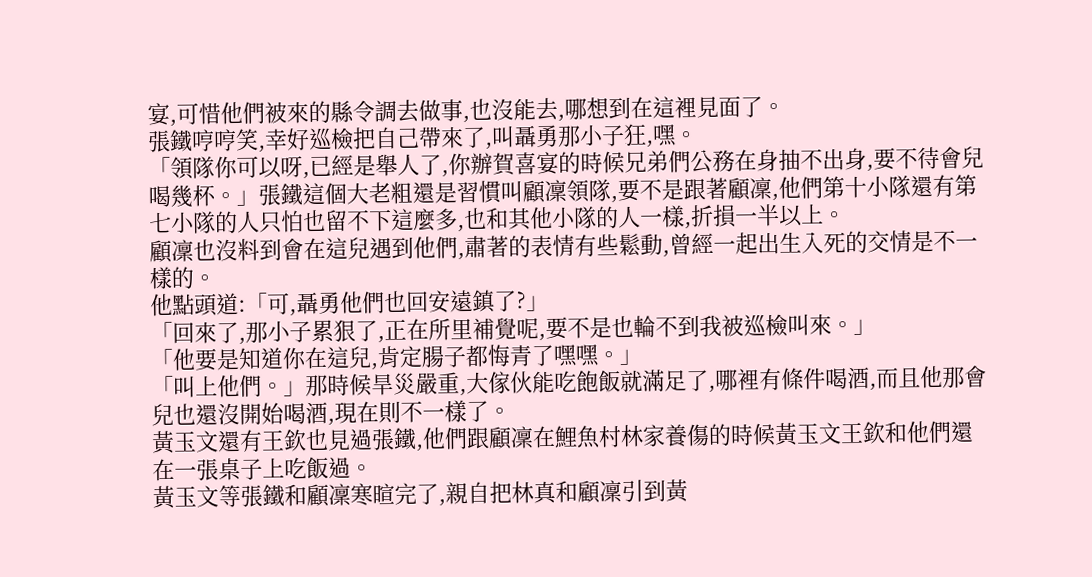宴,可惜他們被來的縣令調去做事,也沒能去,哪想到在這裡見面了。
張鐵哼哼笑,幸好巡檢把自己帶來了,叫聶勇那小子狂,嘿。
「領隊你可以呀,已經是舉人了,你辦賀喜宴的時候兄弟們公務在身抽不出身,要不待會兒喝幾杯。」張鐵這個大老粗還是習慣叫顧凜領隊,要不是跟著顧凜,他們第十小隊還有第七小隊的人只怕也留不下這麼多,也和其他小隊的人一樣,折損一半以上。
顧凜也沒料到會在這兒遇到他們,肅著的表情有些鬆動,曾經一起出生入死的交情是不一樣的。
他點頭道:「可,聶勇他們也回安遠鎮了?」
「回來了,那小子累狠了,正在所里補覺呢,要不是也輪不到我被巡檢叫來。」
「他要是知道你在這兒,肯定腸子都悔青了嘿嘿。」
「叫上他們。」那時候旱災嚴重,大傢伙能吃飽飯就滿足了,哪裡有條件喝酒,而且他那會兒也還沒開始喝酒,現在則不一樣了。
黃玉文還有王欽也見過張鐵,他們跟顧凜在鯉魚村林家養傷的時候黃玉文王欽和他們還在一張桌子上吃飯過。
黃玉文等張鐵和顧凜寒暄完了,親自把林真和顧凜引到黃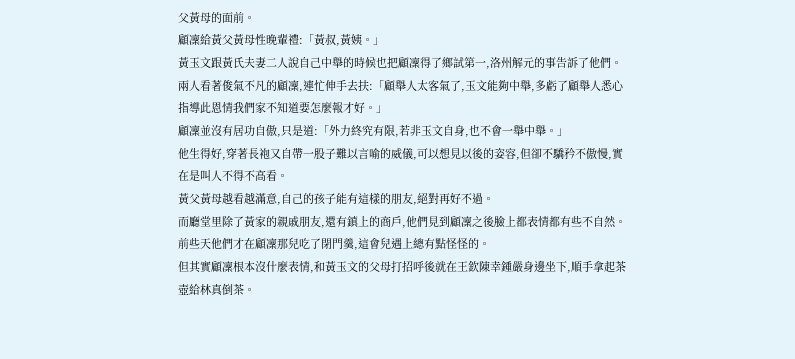父黃母的面前。
顧凜給黃父黃母性晚輩禮:「黃叔,黃姨。」
黃玉文跟黃氏夫妻二人說自己中舉的時候也把顧凜得了鄉試第一,洛州解元的事告訴了他們。
兩人看著俊氣不凡的顧凜,連忙伸手去扶:「顧舉人太客氣了,玉文能夠中舉,多虧了顧舉人悉心指導此恩情我們家不知道要怎麼報才好。」
顧凜並沒有居功自傲,只是道:「外力終究有限,若非玉文自身,也不會一舉中舉。」
他生得好,穿著長袍又自帶一股子難以言喻的威儀,可以想見以後的姿容,但卻不驕矜不傲慢,實在是叫人不得不高看。
黃父黃母越看越滿意,自己的孩子能有這樣的朋友,絕對再好不過。
而廳堂里除了黃家的親戚朋友,還有鎮上的商戶,他們見到顧凜之後臉上都表情都有些不自然。
前些天他們才在顧凜那兒吃了閉門羹,這會兒遇上總有點怪怪的。
但其實顧凜根本沒什麼表情,和黃玉文的父母打招呼後就在王欽陳幸鍾嚴身邊坐下,順手拿起茶壺給林真倒茶。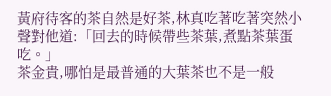黃府待客的茶自然是好茶,林真吃著吃著突然小聲對他道:「回去的時候帶些茶葉,煮點茶葉蛋吃。」
茶金貴,哪怕是最普通的大葉茶也不是一般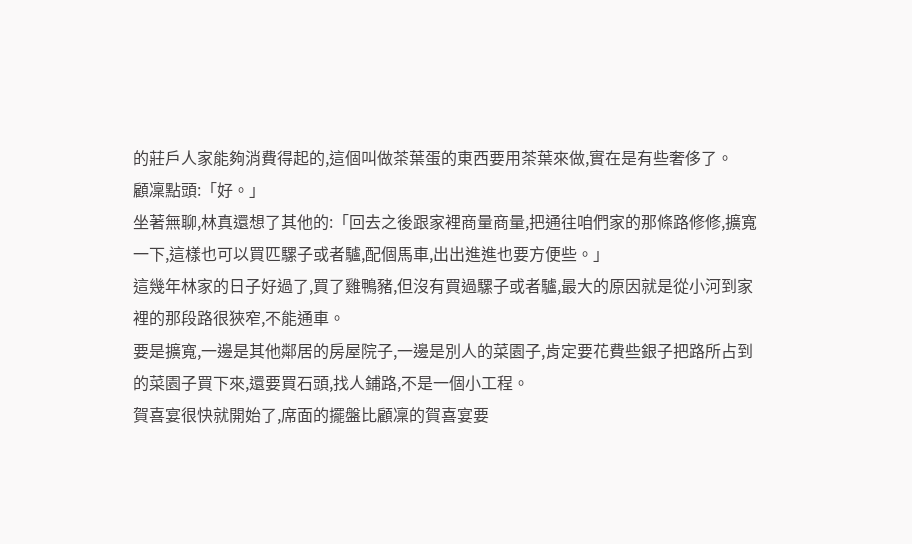的莊戶人家能夠消費得起的,這個叫做茶葉蛋的東西要用茶葉來做,實在是有些奢侈了。
顧凜點頭:「好。」
坐著無聊,林真還想了其他的:「回去之後跟家裡商量商量,把通往咱們家的那條路修修,擴寬一下,這樣也可以買匹騾子或者驢,配個馬車,出出進進也要方便些。」
這幾年林家的日子好過了,買了雞鴨豬,但沒有買過騾子或者驢,最大的原因就是從小河到家裡的那段路很狹窄,不能通車。
要是擴寬,一邊是其他鄰居的房屋院子,一邊是別人的菜園子,肯定要花費些銀子把路所占到的菜園子買下來,還要買石頭,找人鋪路,不是一個小工程。
賀喜宴很快就開始了,席面的擺盤比顧凜的賀喜宴要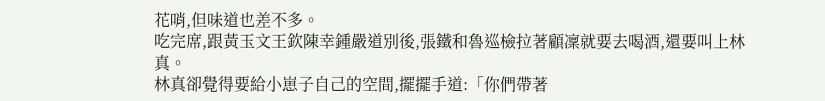花哨,但味道也差不多。
吃完席,跟黃玉文王欽陳幸鍾嚴道別後,張鐵和魯巡檢拉著顧凜就要去喝酒,還要叫上林真。
林真卻覺得要給小崽子自己的空間,擺擺手道:「你們帶著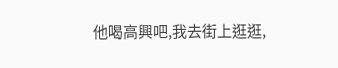他喝高興吧,我去街上逛逛,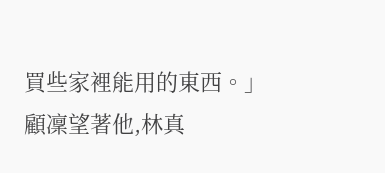買些家裡能用的東西。」
顧凜望著他,林真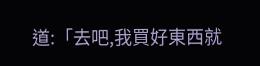道:「去吧,我買好東西就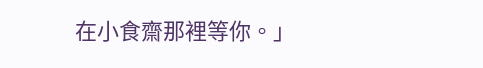在小食齋那裡等你。」